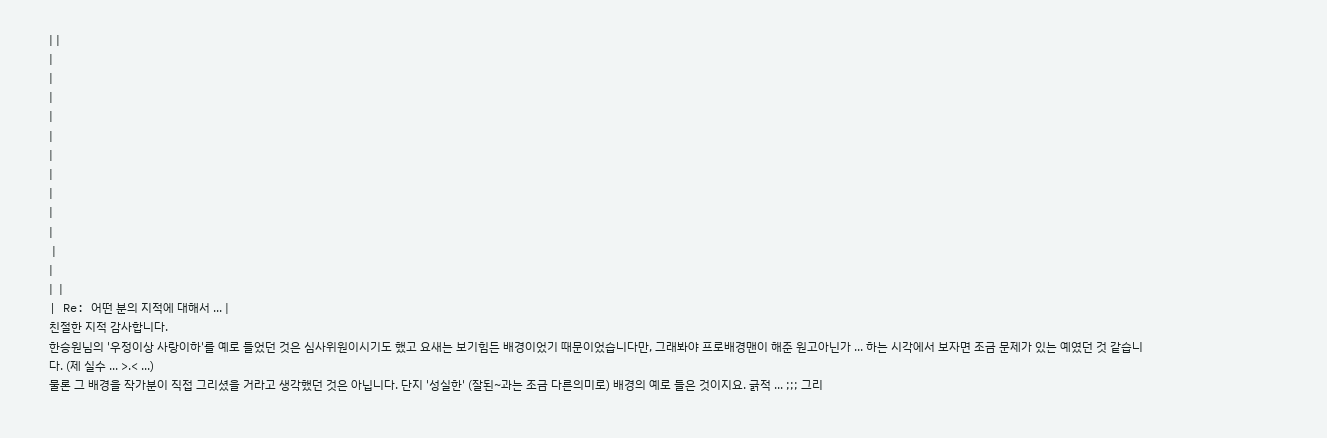| |
|
|
|
|
|
|
|
|
|
|
 |
|
|  |
| Re: 어떤 분의 지적에 대해서 ... |
친절한 지적 감사합니다.
한승원님의 '우정이상 사랑이하'를 예로 들었던 것은 심사위원이시기도 했고 요새는 보기힘든 배경이었기 때문이었습니다만, 그래봐야 프로배경맨이 해준 원고아닌가 ... 하는 시각에서 보자면 조금 문제가 있는 예였던 것 같습니다. (제 실수 ... >.< ...)
물론 그 배경을 작가분이 직접 그리셨을 거라고 생각했던 것은 아닙니다. 단지 '성실한' (잘된~과는 조금 다른의미로) 배경의 예로 들은 것이지요. 긁적 ... ;;; 그리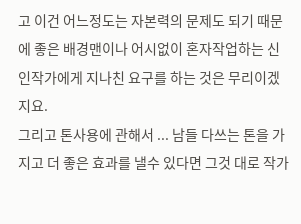고 이건 어느정도는 자본력의 문제도 되기 때문에 좋은 배경맨이나 어시없이 혼자작업하는 신인작가에게 지나친 요구를 하는 것은 무리이겠지요.
그리고 톤사용에 관해서 ... 남들 다쓰는 톤을 가지고 더 좋은 효과를 낼수 있다면 그것 대로 작가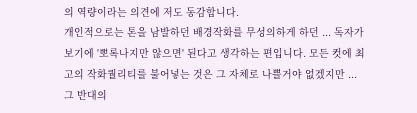의 역량이라는 의견에 저도 동감합니다.
개인적으로는 톤을 남발하던 배경작화를 무성의하게 하던 ... 독자가 보기에 '뽀록나지만 않으면' 된다고 생각하는 편입니다. 모든 컷에 최고의 작화퀄리티를 불어넣는 것은 그 자체로 나쁠거야 없겠지만 ... 그 반대의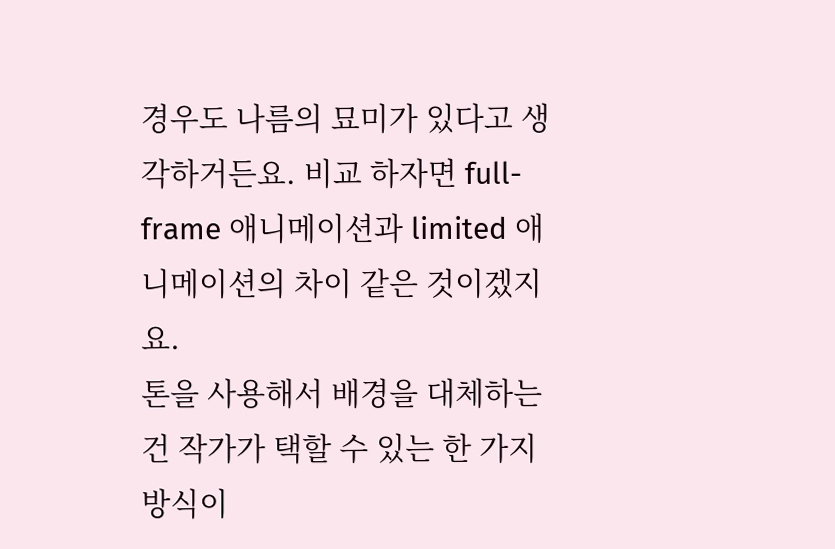경우도 나름의 묘미가 있다고 생각하거든요. 비교 하자면 full-frame 애니메이션과 limited 애니메이션의 차이 같은 것이겠지요.
톤을 사용해서 배경을 대체하는 건 작가가 택할 수 있는 한 가지 방식이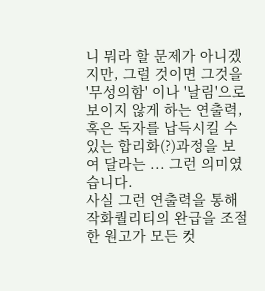니 뭐라 할 문제가 아니겠지만, 그럴 것이면 그것을 '무성의함' 이나 '날림'으로 보이지 않게 하는 연출력, 혹은 독자를 납득시킬 수 있는 합리화(?)과정을 보여 달라는 ... 그런 의미였습니다.
사실 그런 연출력을 통해 작화퀄리티의 완급을 조절한 원고가 모든 컷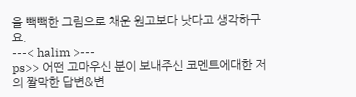을 빽빽한 그림으로 채운 원고보다 낫다고 생각하구요.
---< halim >---
ps>> 어떤 고마우신 분이 보내주신 코멘트에대한 저의 짤막한 답변&변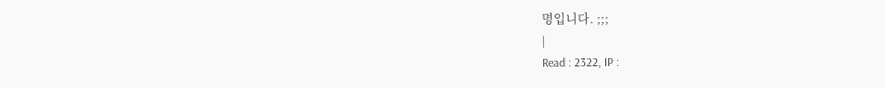명입니다. ;;;
|
Read : 2322, IP :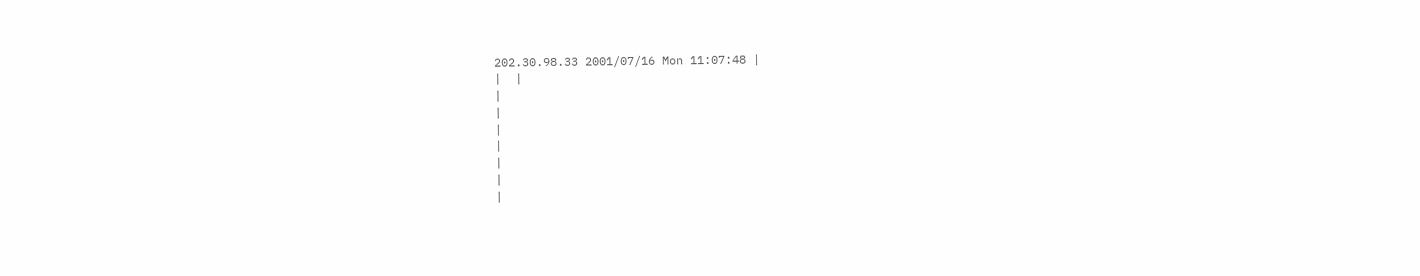202.30.98.33 2001/07/16 Mon 11:07:48 |
|  |
|
|
|
|
|
|
|